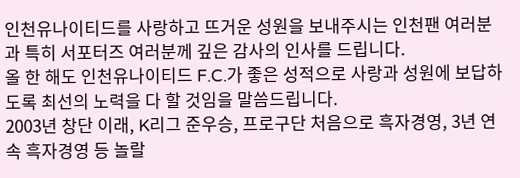인천유나이티드를 사랑하고 뜨거운 성원을 보내주시는 인천팬 여러분과 특히 서포터즈 여러분께 깊은 감사의 인사를 드립니다.
올 한 해도 인천유나이티드 F.C.가 좋은 성적으로 사랑과 성원에 보답하도록 최선의 노력을 다 할 것임을 말씀드립니다.
2003년 창단 이래, K리그 준우승, 프로구단 처음으로 흑자경영, 3년 연속 흑자경영 등 놀랄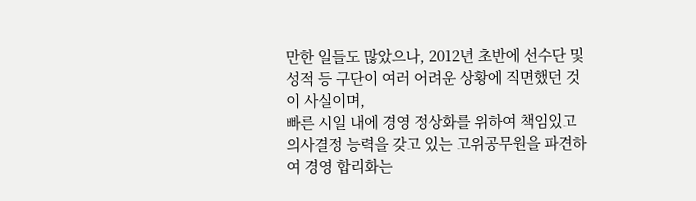만한 일들도 많았으나, 2012년 초반에 선수단 및 성적 등 구단이 여러 어려운 상황에 직면했던 것이 사실이며,
빠른 시일 내에 경영 정상화를 위하여 책임있고 의사결정 능력을 갖고 있는 고위공무원을 파견하여 경영 합리화는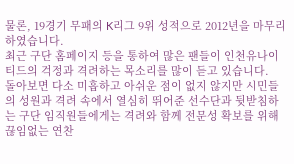물론, 19경기 무패의 K리그 9위 성적으로 2012년을 마무리하였습니다.
최근 구단 홈페이지 등을 통하여 많은 팬들이 인천유나이티드의 걱정과 격려하는 목소리를 많이 듣고 있습니다.
돌아보면 다소 미흡하고 아쉬운 점이 없지 않지만 시민들의 성원과 격려 속에서 열심히 뛰어준 선수단과 뒷받침하는 구단 임직원들에게는 격려와 함께 전문성 확보를 위해 끊임없는 연찬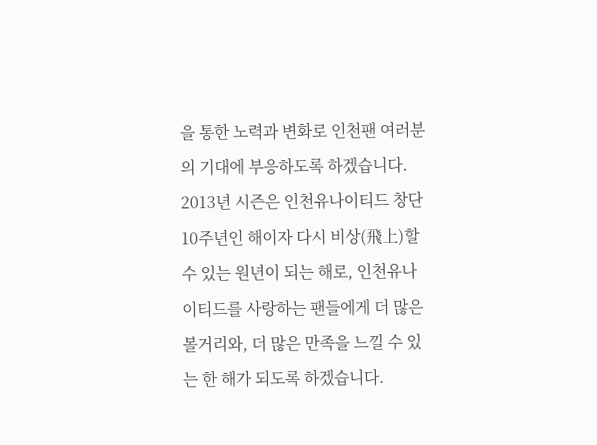을 통한 노력과 변화로 인천팬 여러분의 기대에 부응하도록 하겠습니다.
2013년 시즌은 인천유나이티드 창단 10주년인 해이자 다시 비상(飛上)할 수 있는 원년이 되는 해로, 인천유나이티드를 사랑하는 팬들에게 더 많은 볼거리와, 더 많은 만족을 느낄 수 있는 한 해가 되도록 하겠습니다.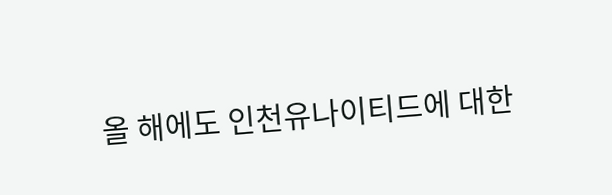올 해에도 인천유나이티드에 대한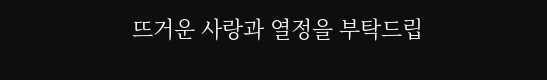뜨거운 사랑과 열정을 부탁드립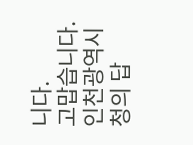니다.
고맙습니다.
인천광역시청의 답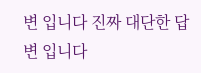변 입니다 진짜 대단한 답변 입니다